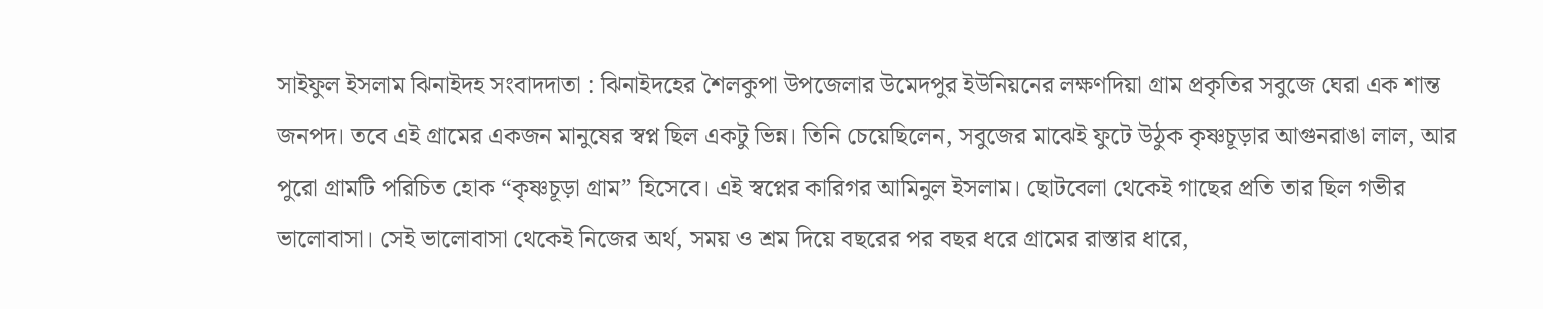সাইফুল ইসলাম ঝিনাইদহ সংবাদদাতা : ঝিনাইদহের শৈলকুপা উপজেলার উমেদপুর ইউনিয়নের লক্ষণদিয়া গ্রাম প্রকৃতির সবুজে ঘেরা এক শান্ত জনপদ। তবে এই গ্রামের একজন মানুষের স্বপ্ন ছিল একটু ভিন্ন। তিনি চেয়েছিলেন, সবুজের মাঝেই ফুটে উঠুক কৃষ্ণচূড়ার আগুনরাঙা লাল, আর পুরো গ্রামটি পরিচিত হোক “কৃষ্ণচূড়া গ্রাম” হিসেবে। এই স্বপ্নের কারিগর আমিনুল ইসলাম। ছোটবেলা থেকেই গাছের প্রতি তার ছিল গভীর ভালোবাসা। সেই ভালোবাসা থেকেই নিজের অর্থ, সময় ও শ্রম দিয়ে বছরের পর বছর ধরে গ্রামের রাস্তার ধারে,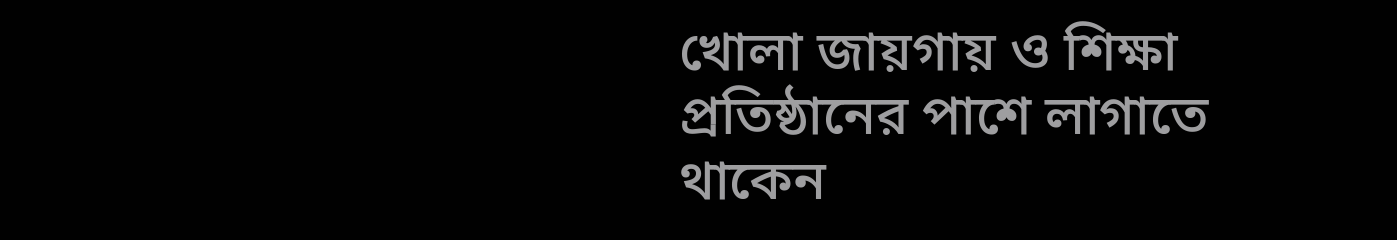খোলা জায়গায় ও শিক্ষা প্রতিষ্ঠানের পাশে লাগাতে থাকেন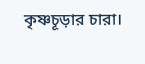কৃষ্ণচূড়ার চারা।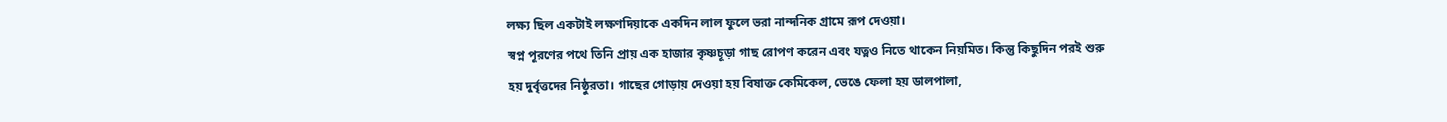লক্ষ্য ছিল একটাই লক্ষণদিয়াকে একদিন লাল ফুলে ভরা নান্দনিক গ্রামে রূপ দেওয়া।
স্বপ্ন পূরণের পথে তিনি প্রায় এক হাজার কৃষ্ণচূড়া গাছ রোপণ করেন এবং যত্নও নিতে থাকেন নিয়মিত। কিন্তু কিছুদিন পরই শুরু হয় দুর্বৃত্তদের নিষ্ঠুরতা। গাছের গোড়ায় দেওয়া হয় বিষাক্ত কেমিকেল, ভেঙে ফেলা হয় ডালপালা,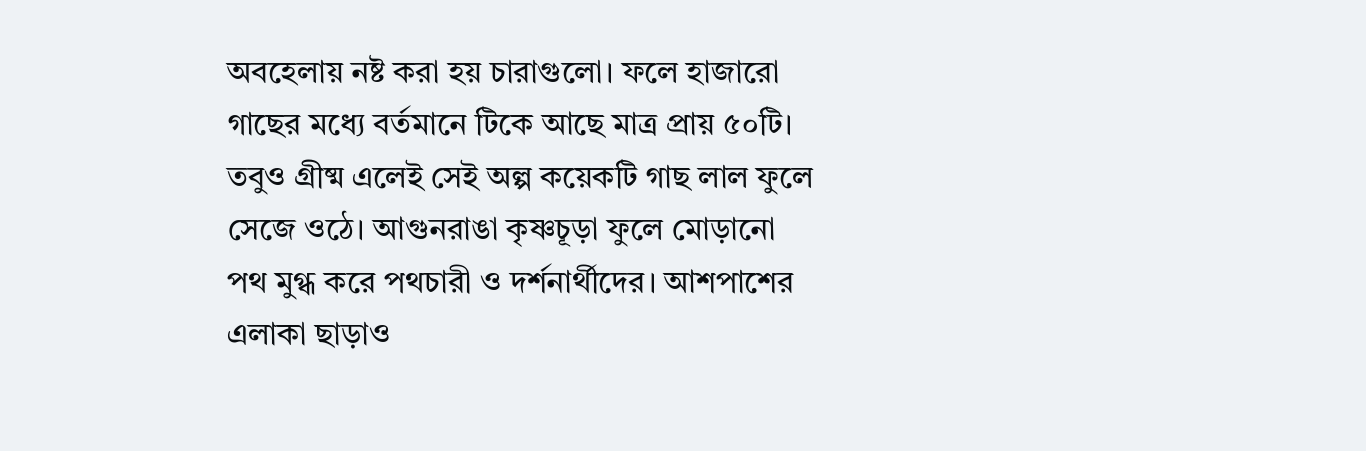অবহেলায় নষ্ট করা হয় চারাগুলো। ফলে হাজারো গাছের মধ্যে বর্তমানে টিকে আছে মাত্র প্রায় ৫০টি। তবুও গ্রীষ্ম এলেই সেই অল্প কয়েকটি গাছ লাল ফুলে সেজে ওঠে। আগুনরাঙা কৃষ্ণচূড়া ফুলে মোড়ানো পথ মুগ্ধ করে পথচারী ও দর্শনার্থীদের। আশপাশের এলাকা ছাড়াও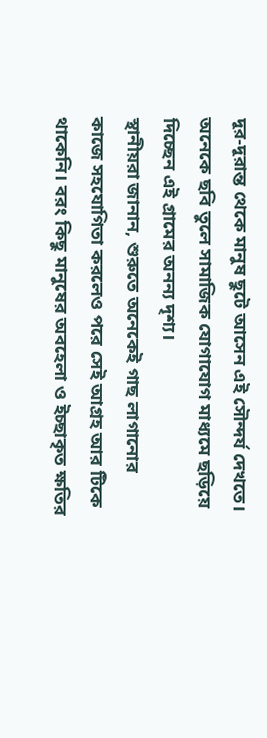দূর-দূরান্ত থেকে মানুষ ছুটে আসেন এই সৌন্দর্য দেখতে। অনেকে ছবি তুলে সামাজিক যোগাযোগ মাধ্যমে ছড়িয়ে দিচ্ছেন এই গ্রামের অনন্য দৃশ্য।
স্থানীয়রা জানান, শুরুতে অনেকেই গাছ লাগানোর কাজে সহযোগিতা করলেও পরে সেই আগ্রহ আর টিকে থাকেনি। বরং কিছু মানুষের অবহেলা ও ইচ্ছাকৃত ক্ষতির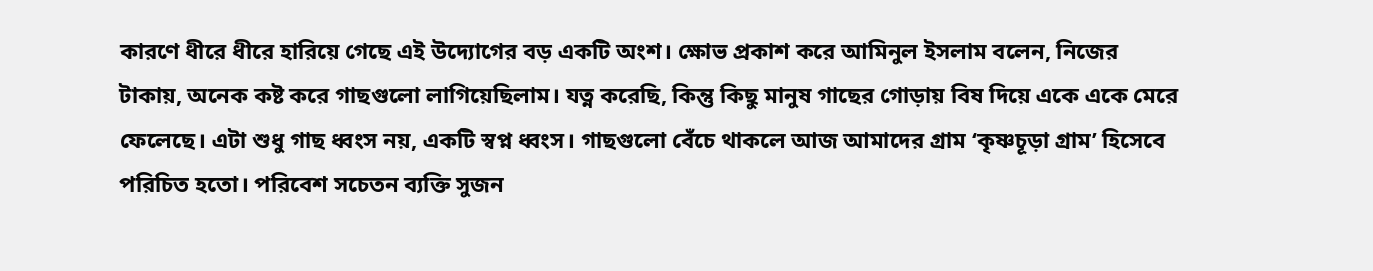কারণে ধীরে ধীরে হারিয়ে গেছে এই উদ্যোগের বড় একটি অংশ। ক্ষোভ প্রকাশ করে আমিনুল ইসলাম বলেন, নিজের টাকায়, অনেক কষ্ট করে গাছগুলো লাগিয়েছিলাম। যত্ন করেছি, কিন্তু কিছু মানুষ গাছের গোড়ায় বিষ দিয়ে একে একে মেরে ফেলেছে। এটা শুধু গাছ ধ্বংস নয়, একটি স্বপ্ন ধ্বংস। গাছগুলো বেঁচে থাকলে আজ আমাদের গ্রাম ‘কৃষ্ণচূড়া গ্রাম’ হিসেবে পরিচিত হতো। পরিবেশ সচেতন ব্যক্তি সুজন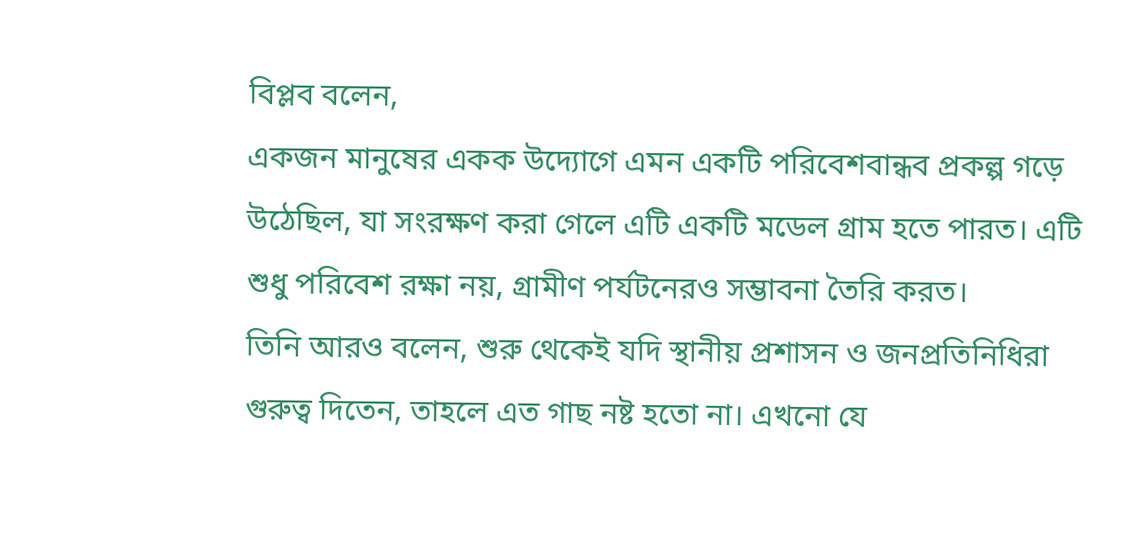বিপ্লব বলেন,
একজন মানুষের একক উদ্যোগে এমন একটি পরিবেশবান্ধব প্রকল্প গড়ে উঠেছিল, যা সংরক্ষণ করা গেলে এটি একটি মডেল গ্রাম হতে পারত। এটি শুধু পরিবেশ রক্ষা নয়, গ্রামীণ পর্যটনেরও সম্ভাবনা তৈরি করত।
তিনি আরও বলেন, শুরু থেকেই যদি স্থানীয় প্রশাসন ও জনপ্রতিনিধিরা গুরুত্ব দিতেন, তাহলে এত গাছ নষ্ট হতো না। এখনো যে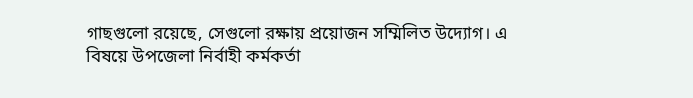গাছগুলো রয়েছে, সেগুলো রক্ষায় প্রয়োজন সম্মিলিত উদ্যোগ। এ বিষয়ে উপজেলা নির্বাহী কর্মকর্তা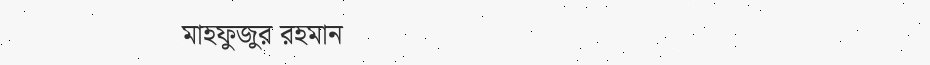মাহফুজুর রহমান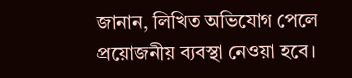জানান, লিখিত অভিযোগ পেলে প্রয়োজনীয় ব্যবস্থা নেওয়া হবে।